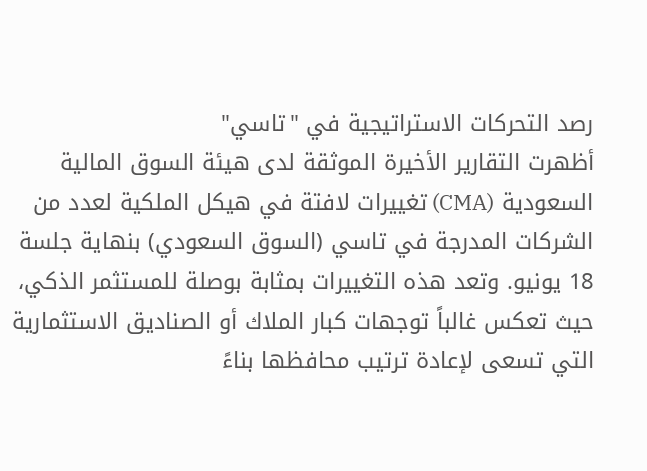رصد التحركات الاستراتيجية في "تاسي"
أظهرت التقارير الأخيرة الموثقة لدى هيئة السوق المالية السعودية (CMA) تغييرات لافتة في هيكل الملكية لعدد من الشركات المدرجة في تاسي (السوق السعودي) بنهاية جلسة 18 يونيو. وتعد هذه التغييرات بمثابة بوصلة للمستثمر الذكي، حيث تعكس غالباً توجهات كبار الملاك أو الصناديق الاستثمارية التي تسعى لإعادة ترتيب محافظها بناءً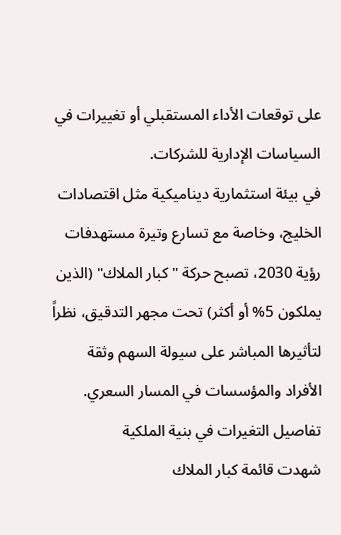على توقعات الأداء المستقبلي أو تغييرات في السياسات الإدارية للشركات.
في بيئة استثمارية ديناميكية مثل اقتصادات الخليج، وخاصة مع تسارع وتيرة مستهدفات رؤية 2030، تصبح حركة "كبار الملاك" (الذين يملكون 5% أو أكثر) تحت مجهر التدقيق، نظراً لتأثيرها المباشر على سيولة السهم وثقة الأفراد والمؤسسات في المسار السعري.
تفاصيل التغيرات في بنية الملكية
شهدت قائمة كبار الملاك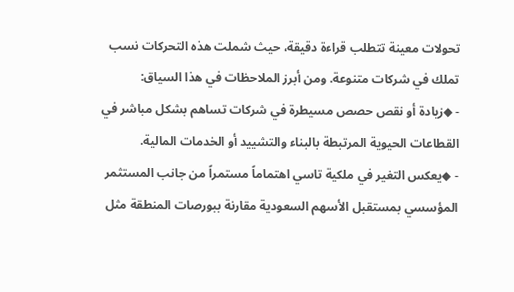تحولات معينة تتطلب قراءة دقيقة، حيث شملت هذه التحركات نسب تملك في شركات متنوعة. ومن أبرز الملاحظات في هذا السياق:
- ◆زيادة أو نقص حصص مسيطرة في شركات تساهم بشكل مباشر في القطاعات الحيوية المرتبطة بالبناء والتشييد أو الخدمات المالية.
- ◆يعكس التغير في ملكية تاسي اهتماماً مستمراً من جانب المستثمر المؤسسي بمستقبل الأسهم السعودية مقارنة ببورصات المنطقة مثل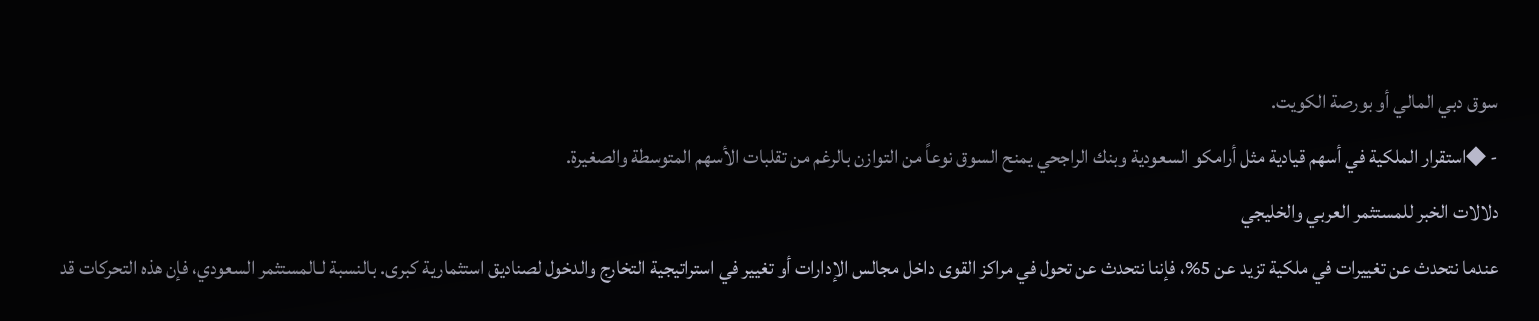سوق دبي المالي أو بورصة الكويت.
- ◆استقرار الملكية في أسهم قيادية مثل أرامكو السعودية وبنك الراجحي يمنح السوق نوعاً من التوازن بالرغم من تقلبات الأسهم المتوسطة والصغيرة.
دلالات الخبر للمستثمر العربي والخليجي
عندما نتحدث عن تغييرات في ملكية تزيد عن 5%، فإننا نتحدث عن تحول في مراكز القوى داخل مجالس الإدارات أو تغيير في استراتيجية التخارج والدخول لصناديق استثمارية كبرى. بالنسبة لـالمستثمر السعودي، فإن هذه التحركات قد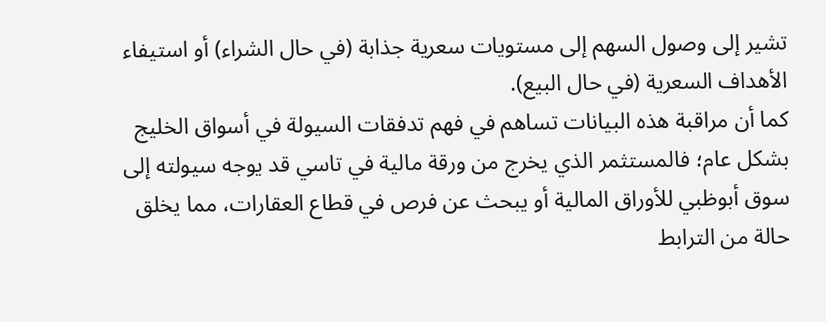تشير إلى وصول السهم إلى مستويات سعرية جذابة (في حال الشراء) أو استيفاء الأهداف السعرية (في حال البيع).
كما أن مراقبة هذه البيانات تساهم في فهم تدفقات السيولة في أسواق الخليج بشكل عام؛ فالمستثمر الذي يخرج من ورقة مالية في تاسي قد يوجه سيولته إلى سوق أبوظبي للأوراق المالية أو يبحث عن فرص في قطاع العقارات، مما يخلق حالة من الترابط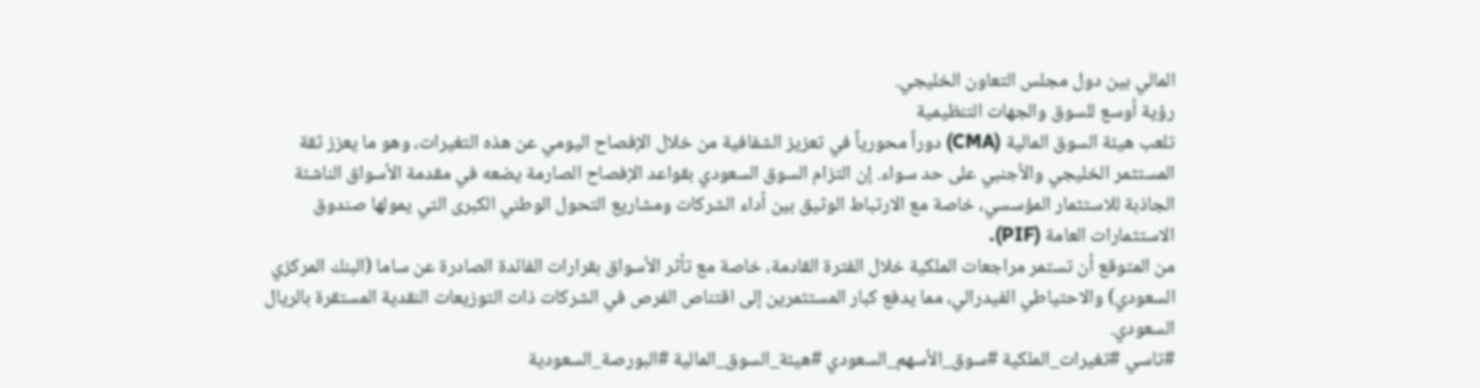المالي بين دول مجلس التعاون الخليجي.
رؤية أوسع للسوق والجهات التنظيمية
تلعب هيئة السوق المالية (CMA) دوراً محورياً في تعزيز الشفافية من خلال الإفصاح اليومي عن هذه التغيرات، وهو ما يعزز ثقة المستثمر الخليجي والأجنبي على حد سواء. إن التزام السوق السعودي بقواعد الإفصاح الصارمة يضعه في مقدمة الأسواق الناشئة الجاذبة للاستثمار المؤسسي، خاصة مع الارتباط الوثيق بين أداء الشركات ومشاريع التحول الوطني الكبرى التي يمولها صندوق الاستثمارات العامة (PIF).
من المتوقع أن تستمر مراجعات الملكية خلال الفترة القادمة، خاصة مع تأثر الأسواق بقرارات الفائدة الصادرة عن ساما (البنك المركزي السعودي) والاحتياطي الفيدرالي، مما يدفع كبار المستثمرين إلى اقتناص الفرص في الشركات ذات التوزيعات النقدية المستقرة بالريال السعودي.
#تاسي #تغيرات_الملكية #سوق_الأسهم_السعودي #هيئة_السوق_المالية #البورصة_السعودية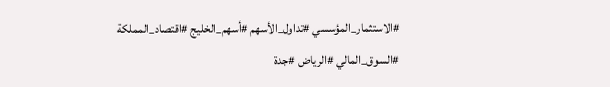#الاستثمار_المؤسسي #تداول_الأسهم #أسهم_الخليج #اقتصاد_المملكة #السوق_المالي #الرياض #جدة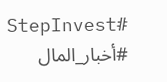#StepInvest #أخبار_المال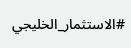#الاستثمار_الخليجي